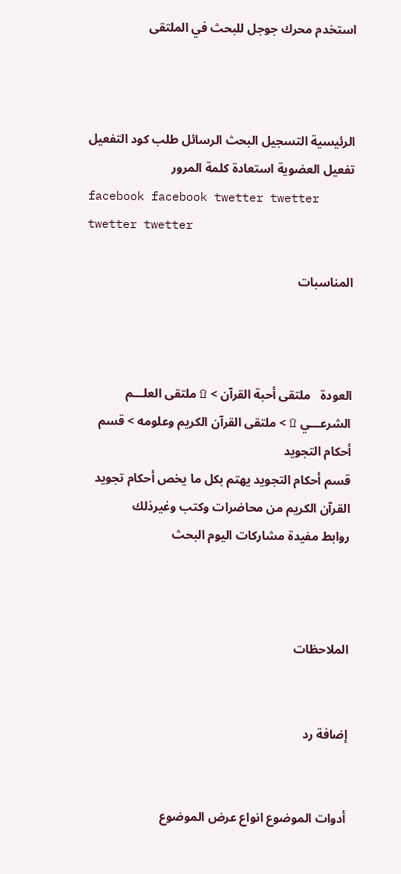استخدم محرك جوجل للبحث في الملتقى



الرئيسية التسجيل البحث الرسائل طلب كود التفعيل تفعيل العضوية استعادة كلمة المرور
facebook facebook twetter twetter twetter twetter

المناسبات



العودة   ملتقى أحبة القرآن > ۩ ملتقى العلـــم الشرعـــي ۩ > ملتقى القرآن الكريم وعلومه > قسم أحكام التجويد
قسم أحكام التجويد يهتم بكل ما يخص أحكام تجويد القرآن الكريم من محاضرات وكتب وغيرذلك
روابط مفيدة مشاركات اليوم البحث



الملاحظات


إضافة رد


أدوات الموضوع انواع عرض الموضوع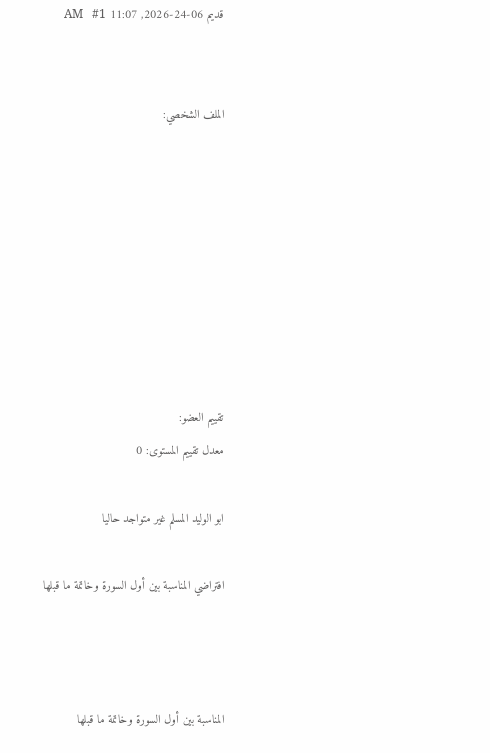قديم 06-24-2026, 11:07 AM   #1


الملف الشخصي:








تقييم العضو:
معدل تقييم المستوى: 0

ابو الوليد المسلم غير متواجد حاليا

افتراضي المناسبة بين أول السورة وخاتمة ما قبلها



المناسبة بين أول السورة وخاتمة ما قبلها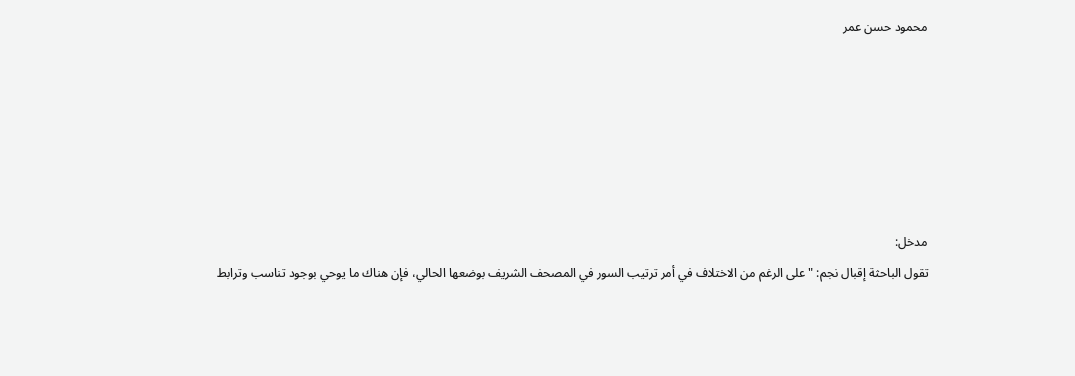محمود حسن عمر






مدخل:
تقول الباحثة إقبال نجم: "على الرغم من الاختلاف في أمر ترتيب السور في المصحف الشريف بوضعها الحالي، فإن هناك ما يوحي بوجود تناسب وترابط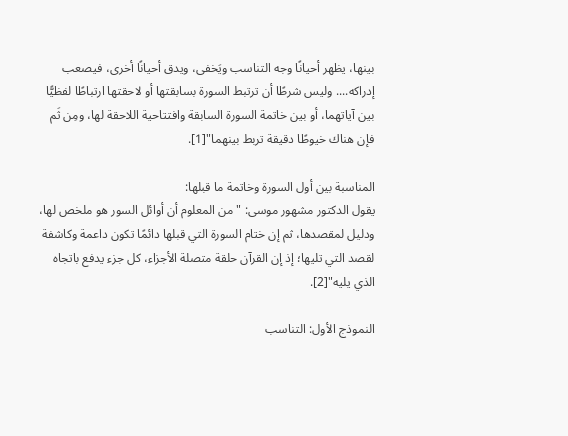بينها، يظهر أحيانًا وجه التناسب ويَخفى، ويدق أحيانًا أخرى، فيصعب إدراكه.... وليس شرطًا أن ترتبط السورة بسابقتها أو لاحقتها ارتباطًا لفظيًّا بين آياتهما، أو بين خاتمة السورة السابقة وافتتاحية اللاحقة لها، ومِن ثَم فإن هناك خيوطًا دقيقة تربط بينهما"[1].

المناسبة بين أول السورة وخاتمة ما قبلها:
يقول الدكتور مشهور موسى: "من المعلوم أن أوائل السور هو ملخص لها، ودليل لمقصدها، ثم إن ختام السورة التي قبلها دائمًا تكون داعمة وكاشفة لقصد التي تليها؛ إذ إن القرآن حلقة متصلة الأجزاء، كل جزء يدفع باتجاه الذي يليه"[2].

النموذج الأول: التناسب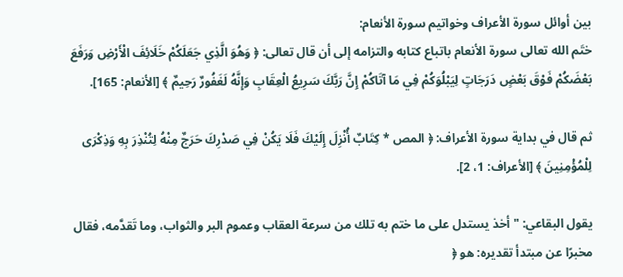بين أوائل سورة الأعراف وخواتيم سورة الأنعام:
ختَم الله تعالى سورة الأنعام باتباع كتابه والتزامه إلى أن قال تعالى: ﴿ وَهُوَ الَّذِي جَعَلَكُمْ خَلَائِفَ الْأَرْضِ وَرَفَعَ بَعْضَكُمْ فَوْقَ بَعْضٍ دَرَجَاتٍ لِيَبْلُوَكُمْ فِي مَا آتَاكُمْ إِنَّ رَبَّكَ سَرِيعُ الْعِقَابِ وَإِنَّهُ لَغَفُورٌ رَحِيمٌ ﴾ [الأنعام: 165].

ثم قال في بداية سورة الأعراف: ﴿ المص * كِتَابٌ أُنْزِلَ إِلَيْكَ فَلَا يَكُنْ فِي صَدْرِكَ حَرَجٌ مِنْهُ لِتُنْذِرَ بِهِ وَذِكْرَى لِلْمُؤْمِنِينَ ﴾ [الأعراف: 1، 2].

يقول البقاعي: "أخذ يستدل على ما ختم به تلك من سرعة العقاب وعموم البر والثواب، وما تَقدَّمه، فقال مخبرًا عن مبتدأ تقديره: هو ﴿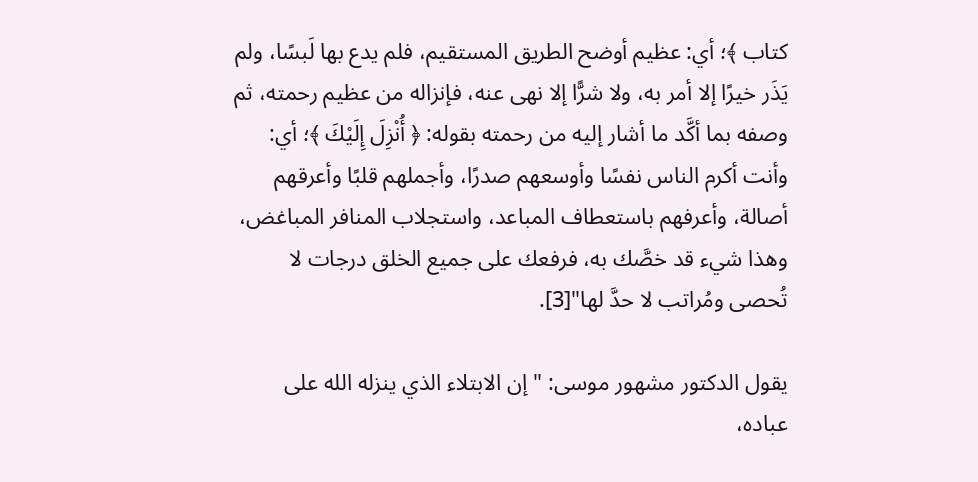كتاب ﴾؛ أي: عظيم أوضح الطريق المستقيم، فلم يدع بها لَبسًا، ولم يَذَر خيرًا إلا أمر به، ولا شرًّا إلا نهى عنه، فإنزاله من عظيم رحمته، ثم وصفه بما أكَّد ما أشار إليه من رحمته بقوله: ﴿ أُنْزِلَ إِلَيْكَ ﴾؛ أي: وأنت أكرم الناس نفسًا وأوسعهم صدرًا، وأجملهم قلبًا وأعرقهم أصالة، وأعرفهم باستعطاف المباعد، واستجلاب المنافر المباغض، وهذا شيء قد خصَّك به، فرفعك على جميع الخلق درجات لا تُحصى ومُراتب لا حدَّ لها"[3].

يقول الدكتور مشهور موسى: "إن الابتلاء الذي ينزله الله على عباده،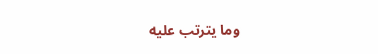وما يترتب عليه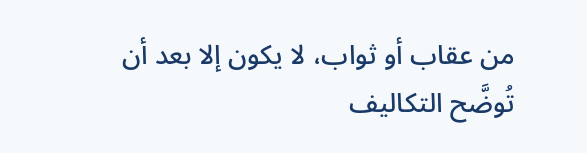من عقاب أو ثواب، لا يكون إلا بعد أن تُوضَّح التكاليف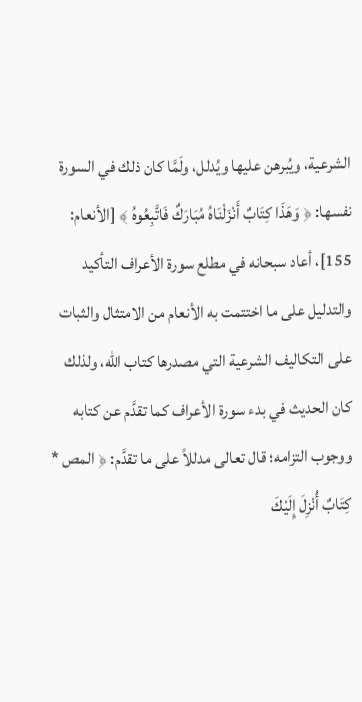الشرعية، ويُبرهن عليها ويُدلل، ولَمَّا كان ذلك في السورة نفسها: ﴿ وَهَذَا كِتَابٌ أَنْزَلْنَاهُ مُبَارَكٌ فَاتَّبِعُوهُ ﴾ [الأنعام: 155]، أعاد سبحانه في مطلع سورة الأعراف التأكيد والتدليل على ما اختتمت به الأنعام من الامتثال والثبات على التكاليف الشرعية التي مصدرها كتاب الله، ولذلك كان الحديث في بدء سورة الأعراف كما تقدَّم عن كتابه ووجوب التزامه؛ قال تعالى مدللاً على ما تقدَّم: ﴿ المص * كِتَابٌ أُنْزِلَ إِلَيْكَ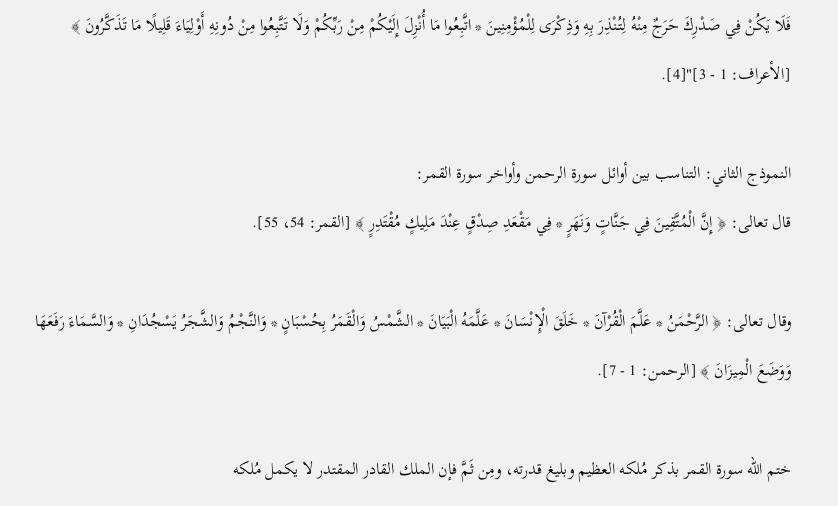فَلَا يَكُنْ فِي صَدْرِكَ حَرَجٌ مِنْهُ لِتُنْذِرَ بِهِ وَذِكْرَى لِلْمُؤْمِنِينَ * اتَّبِعُوا مَا أُنْزِلَ إِلَيْكُمْ مِنْ رَبِّكُمْ وَلَا تَتَّبِعُوا مِنْ دُونِهِ أَوْلِيَاءَ قَلِيلًا مَا تَذَكَّرُونَ ﴾ [الأعراف: 1 - 3]"[4].

النموذج الثاني: التناسب بين أوائل سورة الرحمن وأواخر سورة القمر:
قال تعالى: ﴿ إِنَّ الْمُتَّقِينَ فِي جَنَّاتٍ وَنَهَرٍ * فِي مَقْعَدِ صِدْقٍ عِنْدَ مَلِيكٍ مُقْتَدِرٍ ﴾ [القمر: 54، 55].

وقال تعالى: ﴿ الرَّحْمَنُ * عَلَّمَ الْقُرْآنَ * خَلَقَ الْإِنْسَانَ * عَلَّمَهُ الْبَيَانَ * الشَّمْسُ وَالْقَمَرُ بِحُسْبَانٍ * وَالنَّجْمُ وَالشَّجَرُ يَسْجُدَانِ * وَالسَّمَاءَ رَفَعَهَا وَوَضَعَ الْمِيزَانَ ﴾ [الرحمن: 1 - 7].

ختم الله سورة القمر بذكر مُلكه العظيم وبليغ قدرته، ومِن ثَمَّ فإن الملك القادر المقتدر لا يكمل مُلكه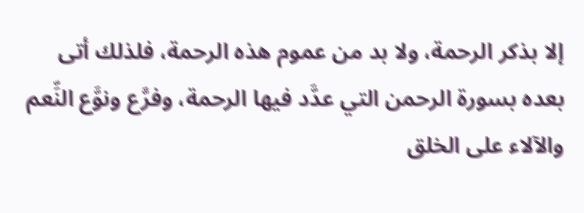إلا بذكر الرحمة، ولا بد من عموم هذه الرحمة، فلذلك أتى بعده بسورة الرحمن التي عدَّد فيها الرحمة، وفرَّع ونوَّع النِّعم والآلاء على الخلق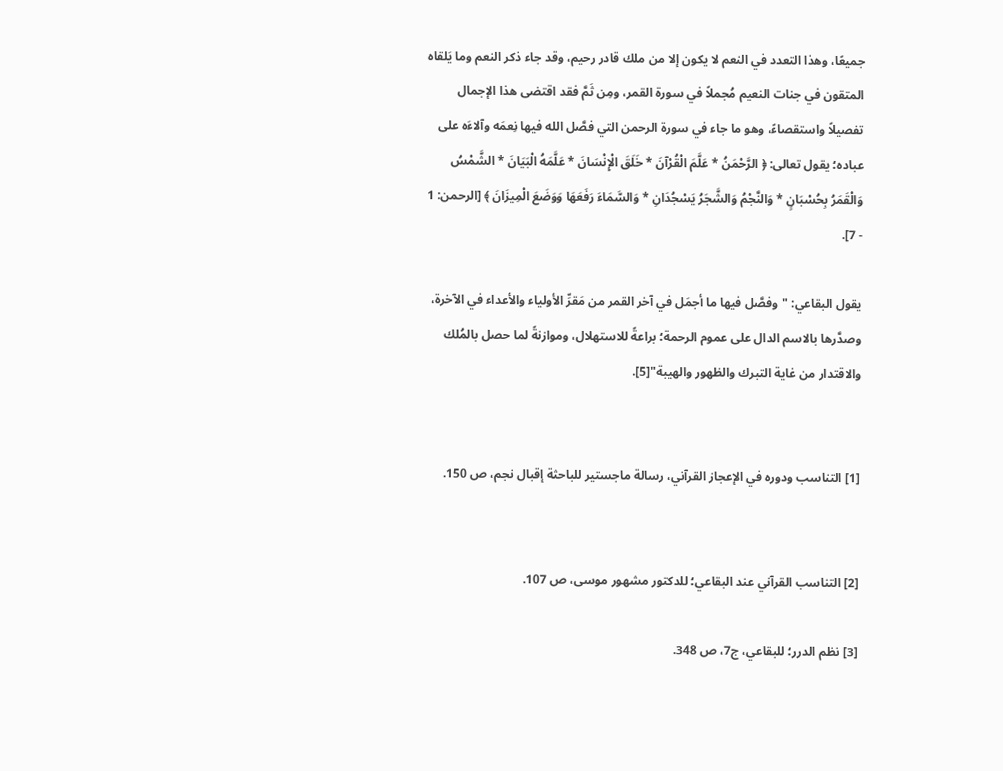جميعًا، وهذا التعدد في النعم لا يكون إلا من ملك قادر رحيم، وقد جاء ذكر النعم وما يَلقاه المتقون في جنات النعيم مُجملاً في سورة القمر، ومِن ثَمَّ فقد اقتضى هذا الإجمال تفصيلاً واستقصاءً، وهو ما جاء في سورة الرحمن التي فصَّل الله فيها نِعمَه وآلاءَه على عباده؛ يقول تعالى: ﴿ الرَّحْمَنُ * عَلَّمَ الْقُرْآنَ * خَلَقَ الْإِنْسَانَ * عَلَّمَهُ الْبَيَانَ * الشَّمْسُ وَالْقَمَرُ بِحُسْبَانٍ * وَالنَّجْمُ وَالشَّجَرُ يَسْجُدَانِ * وَالسَّمَاءَ رَفَعَهَا وَوَضَعَ الْمِيزَانَ ﴾ [الرحمن: 1 - 7].

يقول البقاعي: "وفصَّل فيها ما أجمَل في آخر القمر من مَقرِّ الأولياء والأعداء في الآخرة، وصدَّرها بالاسم الدال على عموم الرحمة؛ براعةً للاستهلال، وموازنةً لما حصل بالمُلك والاقتدار من غاية التبرك والظهور والهيبة"[5].


[1] التناسب ودوره في الإعجاز القرآني، رسالة ماجستير للباحثة إقبال نجم، ص 150.


[2] التناسب القرآني عند البقاعي؛ للدكتور مشهور موسى، ص 107.

[3] نظم الدرر؛ للبقاعي، ج7، ص 348.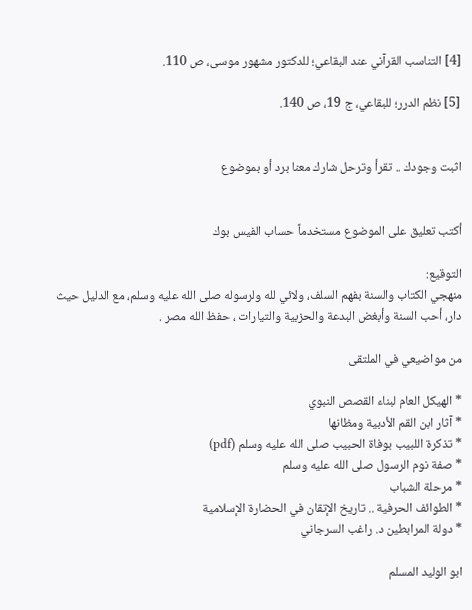[4] التناسب القرآني عند البقاعي؛ للدكتور مشهور موسى، ص 110.

[5] نظم الدرر؛ للبقاعي، ج 19، ص 140.


اثبت وجودك .. تقرأ وترحل شارك معنا برد أو بموضوع


أكتب تعليق على الموضوع مستخدماً حساب الفيس بوك

التوقيع:
منهجي الكتاب والسنة بفهم السلف، ولائي لله ولرسوله صلى الله عليه وسلم، مع الدليل حيث دار، أحب السنة وأبغض البدعة والحزبية والتيارات ، حفظ الله مصر .

من مواضيعي في الملتقى

* الهيكل العام لبناء القصص النبوي
* آثار ابن القم الأدبية ومظانها
* تذكرة اللبيب بوفاة الحبيب صلى الله عليه وسلم (pdf)
* صفة نوم الرسول صلى الله عليه وسلم
* مرحلة الشباب
* الطوائف الحرفية .. تاريخ الإتقان في الحضارة الإسلامية
* دولة المرابطين د. راغب السرجاني

ابو الوليد المسلم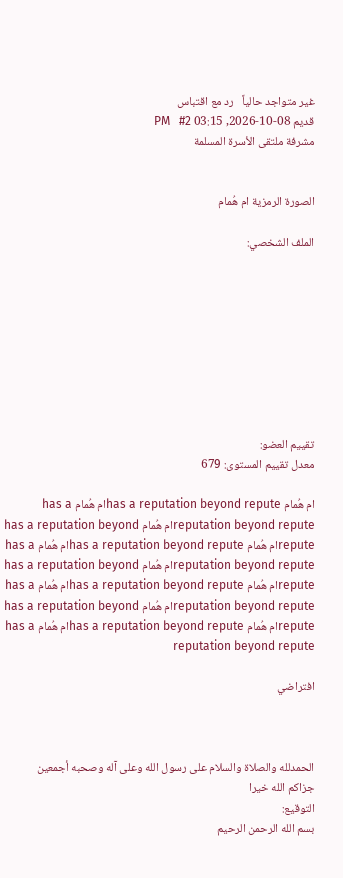غير متواجد حالياً   رد مع اقتباس
قديم 08-10-2026, 03:15 PM   #2
مشرفة ملتقى الأسرة المسلمة


الصورة الرمزية ام هُمام

الملف الشخصي:









تقييم العضو:
معدل تقييم المستوى: 679

ام هُمام has a reputation beyond reputeام هُمام has a reputation beyond reputeام هُمام has a reputation beyond reputeام هُمام has a reputation beyond reputeام هُمام has a reputation beyond reputeام هُمام has a reputation beyond reputeام هُمام has a reputation beyond reputeام هُمام has a reputation beyond reputeام هُمام has a reputation beyond reputeام هُمام has a reputation beyond reputeام هُمام has a reputation beyond repute

افتراضي



الحمدلله والصلاة والسلام على رسول الله وعلى آله وصحبه أجمعين
جزاكم الله خيرا
التوقيع:
بسم الله الرحمن الرحيم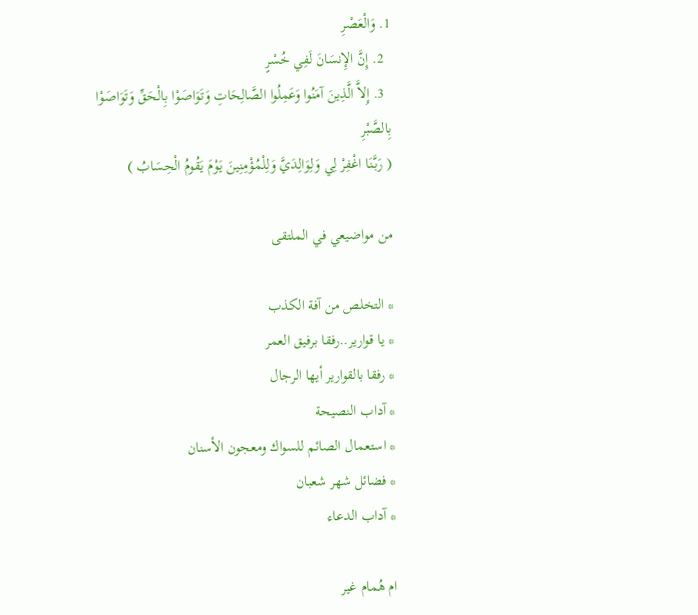1. وَالْعَصْرِ
  2. إِنَّ الإِنسَانَ لَفِي خُسْرٍ
  3. إِلاَّ الَّذِينَ آمَنُوا وَعَمِلُوا الصَّالِحَاتِ وَتَوَاصَوْا بِالْحَقِّ وَتَوَاصَوْا بِالصَّبْرِ
( رَبَّنَا اغْفِرْ لِي وَلِوَالِدَيَّ وَلِلْمُؤْمِنِينَ يَوْمَ يَقُومُ الْحِسَابُ )

من مواضيعي في الملتقى

* التخلص من آفة الكذب
* يا قوارير..رفقا برفيق العمر
* رفقا بالقوارير أيها الرجال
* آداب النصيحة
* استعمال الصائم للسواك ومعجون الأسنان
* فضائل شهر شعبان
* آداب الدعاء

ام هُمام غير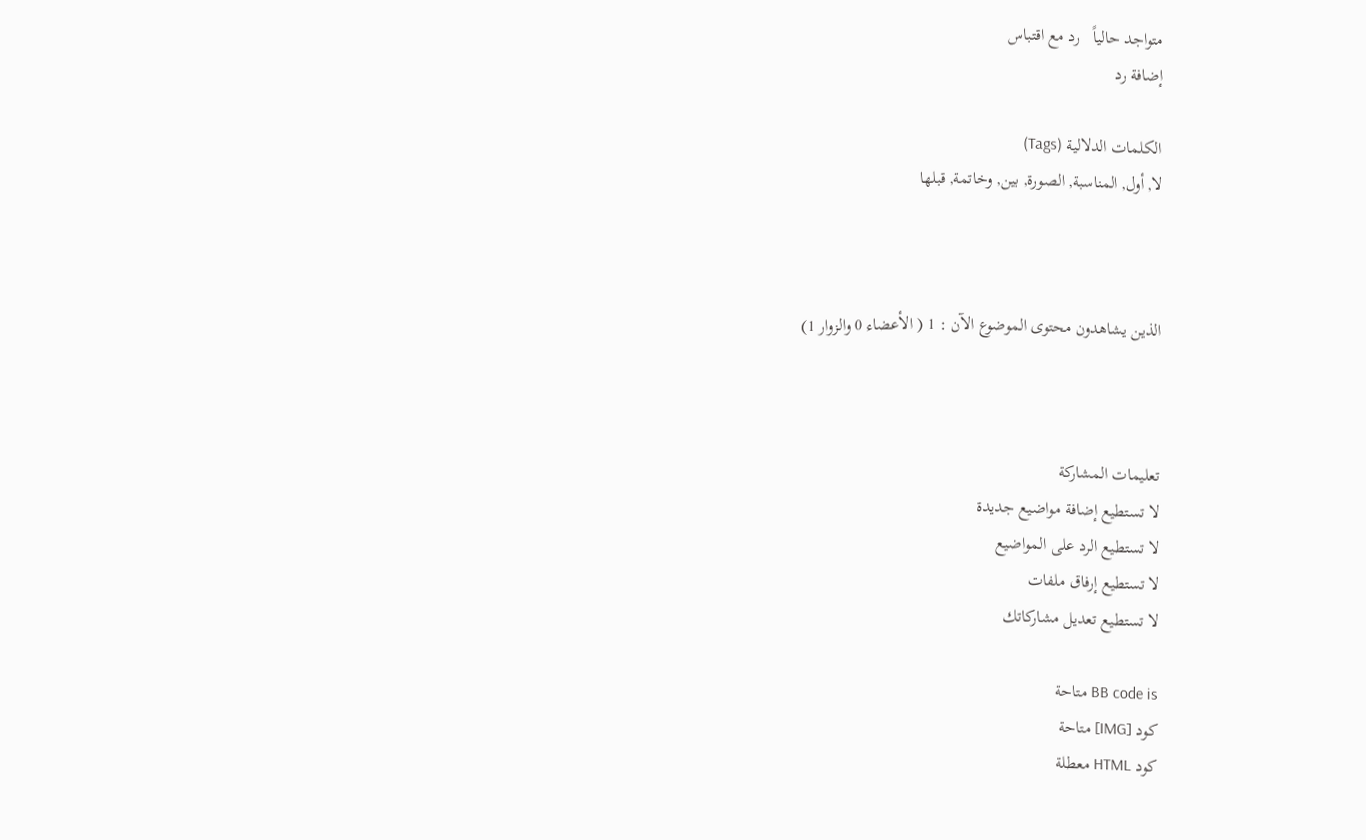متواجد حالياً   رد مع اقتباس
إضافة رد

الكلمات الدلالية (Tags)
لا, أول, المناسبة, الصورة, بين, وخاتمة, قبلها



الذين يشاهدون محتوى الموضوع الآن : 1 ( الأعضاء 0 والزوار 1)



تعليمات المشاركة
لا تستطيع إضافة مواضيع جديدة
لا تستطيع الرد على المواضيع
لا تستطيع إرفاق ملفات
لا تستطيع تعديل مشاركاتك

BB code is متاحة
كود [IMG] متاحة
كود HTML معطلة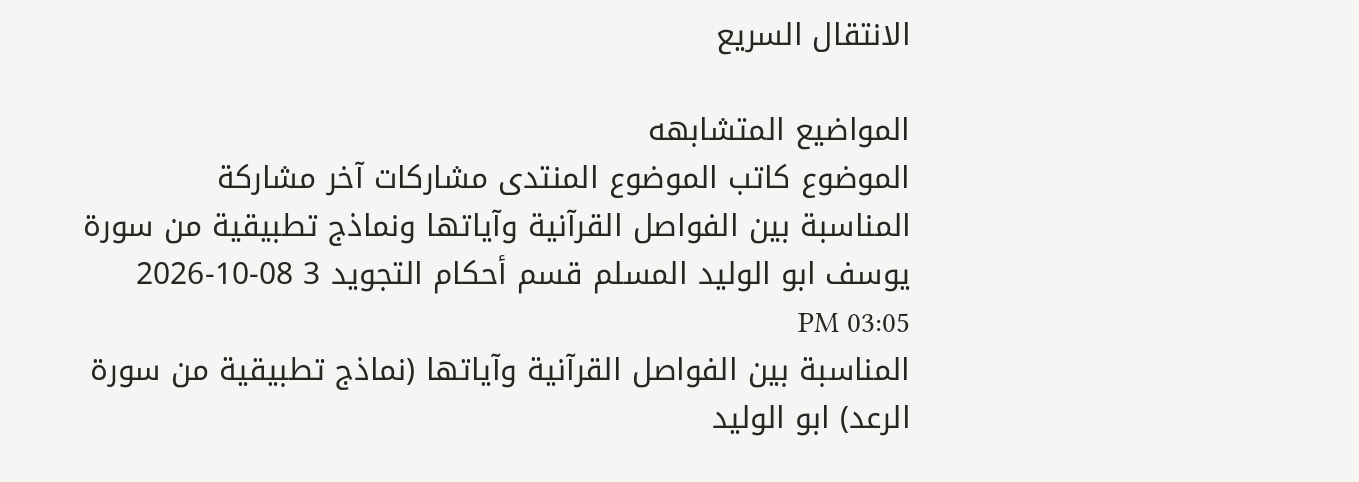الانتقال السريع

المواضيع المتشابهه
الموضوع كاتب الموضوع المنتدى مشاركات آخر مشاركة
المناسبة بين الفواصل القرآنية وآياتها ونماذج تطبيقية من سورة يوسف ابو الوليد المسلم قسم أحكام التجويد 3 08-10-2026 03:05 PM
المناسبة بين الفواصل القرآنية وآياتها (نماذج تطبيقية من سورة الرعد) ابو الوليد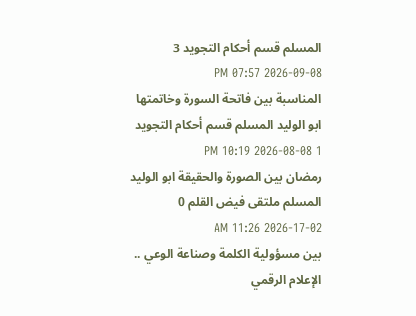المسلم قسم أحكام التجويد 3 08-09-2026 07:57 PM
المناسبة بين فاتحة السورة وخاتمتها ابو الوليد المسلم قسم أحكام التجويد 1 08-08-2026 10:19 PM
رمضان بين الصورة والحقيقة ابو الوليد المسلم ملتقى فيض القلم 0 02-17-2026 11:26 AM
بين مسؤولية الكلمة وصناعة الوعي .. الإعلام الرقمي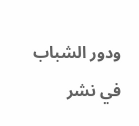ودور الشباب في نشر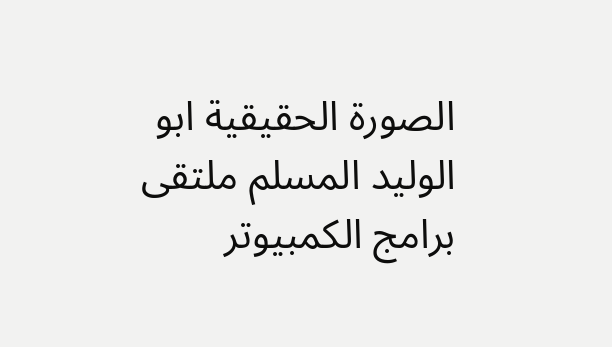الصورة الحقيقية ابو الوليد المسلم ملتقى برامج الكمبيوتر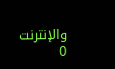والإنترنت 0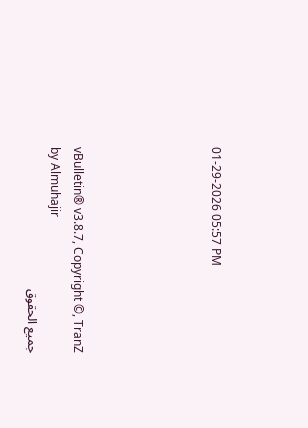01-29-2026 05:57 PM





vBulletin® v3.8.7, Copyright ©, TranZ by Almuhajir
جميع الحقوق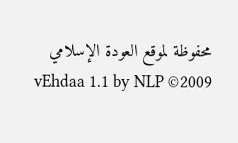محفوظة لموقع العودة الإسلامي
vEhdaa 1.1 by NLP ©2009